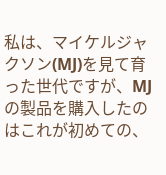私は、マイケルジャクソン(MJ)を見て育った世代ですが、MJの製品を購入したのはこれが初めての、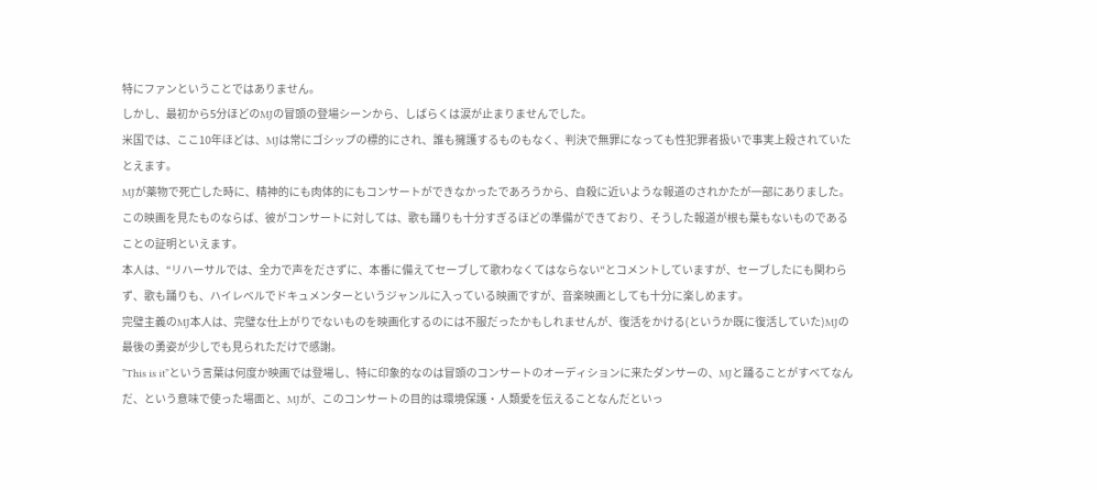特にファンということではありません。
しかし、最初から5分ほどのMJの冒頭の登場シーンから、しばらくは涙が止まりませんでした。
米国では、ここ10年ほどは、MJは常にゴシップの標的にされ、誰も擁護するものもなく、判決で無罪になっても性犯罪者扱いで事実上殺されていたとえます。
MJが薬物で死亡した時に、精神的にも肉体的にもコンサートができなかったであろうから、自殺に近いような報道のされかたが一部にありました。
この映画を見たものならば、彼がコンサートに対しては、歌も踊りも十分すぎるほどの準備ができており、そうした報道が根も葉もないものであることの証明といえます。
本人は、“リハーサルでは、全力で声をださずに、本番に備えてセーブして歌わなくてはならない“とコメントしていますが、セーブしたにも関わらず、歌も踊りも、ハイレベルでドキュメンターというジャンルに入っている映画ですが、音楽映画としても十分に楽しめます。
完璧主義のMJ本人は、完璧な仕上がりでないものを映画化するのには不服だったかもしれませんが、復活をかける(というか既に復活していた)MJの最後の勇姿が少しでも見られただけで感謝。
”This is it”という言葉は何度か映画では登場し、特に印象的なのは冒頭のコンサートのオーディションに来たダンサーの、MJと踊ることがすべてなんだ、という意味で使った場面と、MJが、このコンサートの目的は環境保護・人類愛を伝えることなんだといっ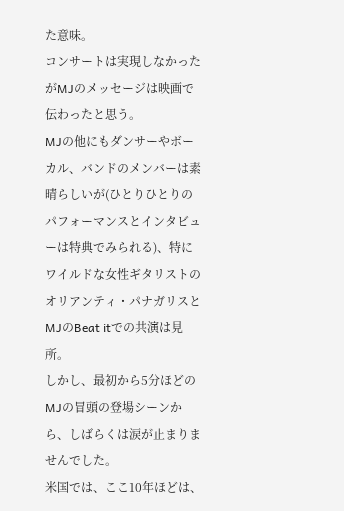た意味。
コンサートは実現しなかったがMJのメッセージは映画で伝わったと思う。
MJの他にもダンサーやボーカル、バンドのメンバーは素晴らしいが(ひとりひとりのパフォーマンスとインタビューは特典でみられる)、特にワイルドな女性ギタリストのオリアンティ・パナガリスとMJのBeat itでの共演は見所。
しかし、最初から5分ほどのMJの冒頭の登場シーンから、しばらくは涙が止まりませんでした。
米国では、ここ10年ほどは、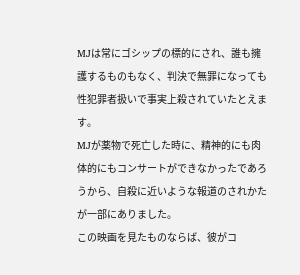MJは常にゴシップの標的にされ、誰も擁護するものもなく、判決で無罪になっても性犯罪者扱いで事実上殺されていたとえます。
MJが薬物で死亡した時に、精神的にも肉体的にもコンサートができなかったであろうから、自殺に近いような報道のされかたが一部にありました。
この映画を見たものならば、彼がコ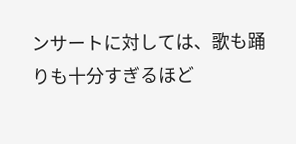ンサートに対しては、歌も踊りも十分すぎるほど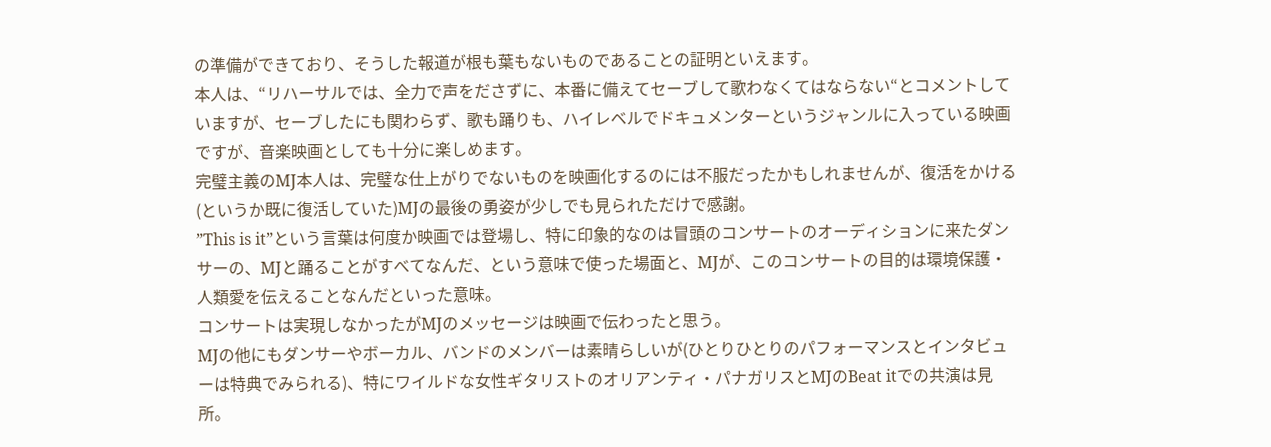の準備ができており、そうした報道が根も葉もないものであることの証明といえます。
本人は、“リハーサルでは、全力で声をださずに、本番に備えてセーブして歌わなくてはならない“とコメントしていますが、セーブしたにも関わらず、歌も踊りも、ハイレベルでドキュメンターというジャンルに入っている映画ですが、音楽映画としても十分に楽しめます。
完璧主義のMJ本人は、完璧な仕上がりでないものを映画化するのには不服だったかもしれませんが、復活をかける(というか既に復活していた)MJの最後の勇姿が少しでも見られただけで感謝。
”This is it”という言葉は何度か映画では登場し、特に印象的なのは冒頭のコンサートのオーディションに来たダンサーの、MJと踊ることがすべてなんだ、という意味で使った場面と、MJが、このコンサートの目的は環境保護・人類愛を伝えることなんだといった意味。
コンサートは実現しなかったがMJのメッセージは映画で伝わったと思う。
MJの他にもダンサーやボーカル、バンドのメンバーは素晴らしいが(ひとりひとりのパフォーマンスとインタビューは特典でみられる)、特にワイルドな女性ギタリストのオリアンティ・パナガリスとMJのBeat itでの共演は見所。